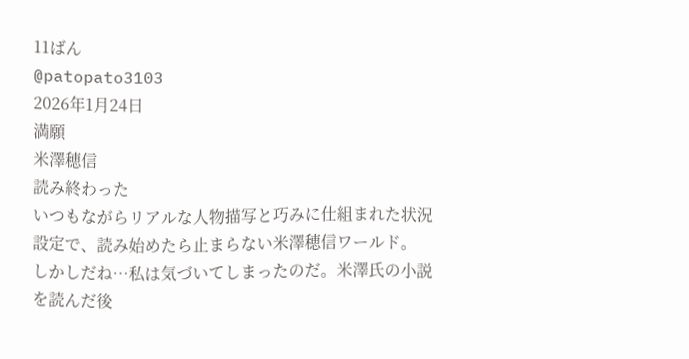11ばん
@patopato3103
2026年1月24日
満願
米澤穂信
読み終わった
いつもながらリアルな人物描写と巧みに仕組まれた状況設定で、読み始めたら止まらない米澤穂信ワールド。
しかしだね…私は気づいてしまったのだ。米澤氏の小説を読んだ後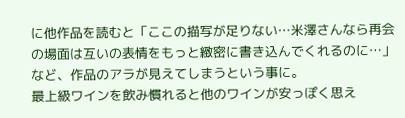に他作品を読むと「ここの描写が足りない…米澤さんなら再会の場面は互いの表情をもっと緻密に書き込んでくれるのに…」など、作品のアラが見えてしまうという事に。
最上級ワインを飲み慣れると他のワインが安っぽく思え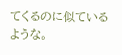てくるのに似ているような。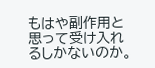もはや副作用と思って受け入れるしかないのか。